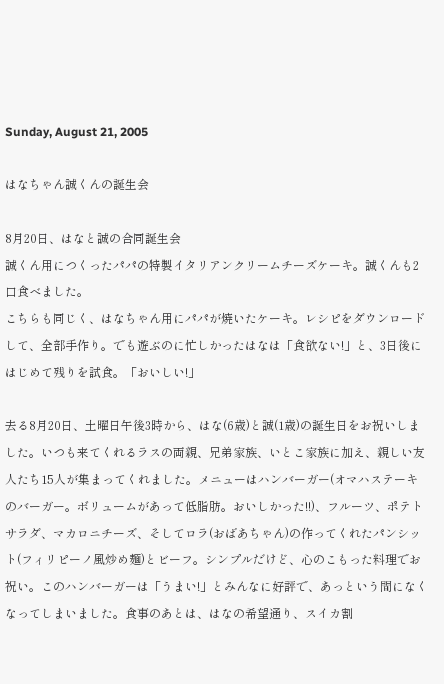Sunday, August 21, 2005

はなちゃん誠くんの誕生会

8月20日、はなと誠の合同誕生会
誠くん用につくったパパの特製イタリアンクリームチーズケーキ。誠くんも2口食べました。
こちらも同じく、はなちゃん用にパパが焼いたケーキ。レシピをダウンロードして、全部手作り。でも遊ぶのに忙しかったはなは「食欲ない!」と、3日後にはじめて残りを試食。「おいしい!」

去る8月20日、土曜日午後3時から、はな(6歳)と誠(1歳)の誕生日をお祝いしました。いつも来てくれるラスの両親、兄弟家族、いとこ家族に加え、親しい友人たち15人が集まってくれました。メニューはハンバーガー(オマハステーキのバーガー。ボリュームがあって低脂肪。おいしかった!!)、フルーツ、ポテトサラダ、マカロニチーズ、そしてロラ(おばあちゃん)の作ってくれたパンシット(フィリピーノ風炒め麺)とビーフ。シンプルだけど、心のこもった料理でお祝い。このハンバーガーは「うまい!」とみんなに好評で、あっという間になくなってしまいました。食事のあとは、はなの希望通り、スイカ割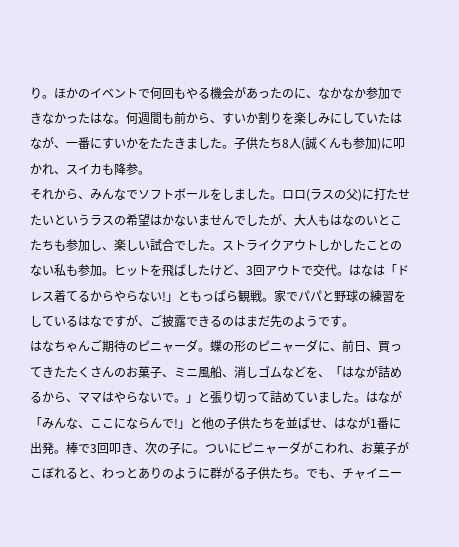り。ほかのイベントで何回もやる機会があったのに、なかなか参加できなかったはな。何週間も前から、すいか割りを楽しみにしていたはなが、一番にすいかをたたきました。子供たち8人(誠くんも参加)に叩かれ、スイカも降参。
それから、みんなでソフトボールをしました。ロロ(ラスの父)に打たせたいというラスの希望はかないませんでしたが、大人もはなのいとこたちも参加し、楽しい試合でした。ストライクアウトしかしたことのない私も参加。ヒットを飛ばしたけど、3回アウトで交代。はなは「ドレス着てるからやらない!」ともっぱら観戦。家でパパと野球の練習をしているはなですが、ご披露できるのはまだ先のようです。
はなちゃんご期待のピニャーダ。蝶の形のピニャーダに、前日、買ってきたたくさんのお菓子、ミニ風船、消しゴムなどを、「はなが詰めるから、ママはやらないで。」と張り切って詰めていました。はなが「みんな、ここにならんで!」と他の子供たちを並ばせ、はなが1番に出発。棒で3回叩き、次の子に。ついにピニャーダがこわれ、お菓子がこぼれると、わっとありのように群がる子供たち。でも、チャイニー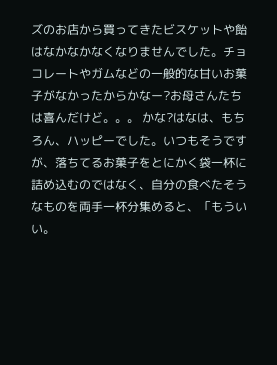ズのお店から買ってきたビスケットや飴はなかなかなくなりませんでした。チョコレートやガムなどの一般的な甘いお菓子がなかったからかなー?お母さんたちは喜んだけど。。。 かな?はなは、もちろん、ハッピーでした。いつもそうですが、落ちてるお菓子をとにかく袋一杯に詰め込むのではなく、自分の食べたそうなものを両手一杯分集めると、「もういい。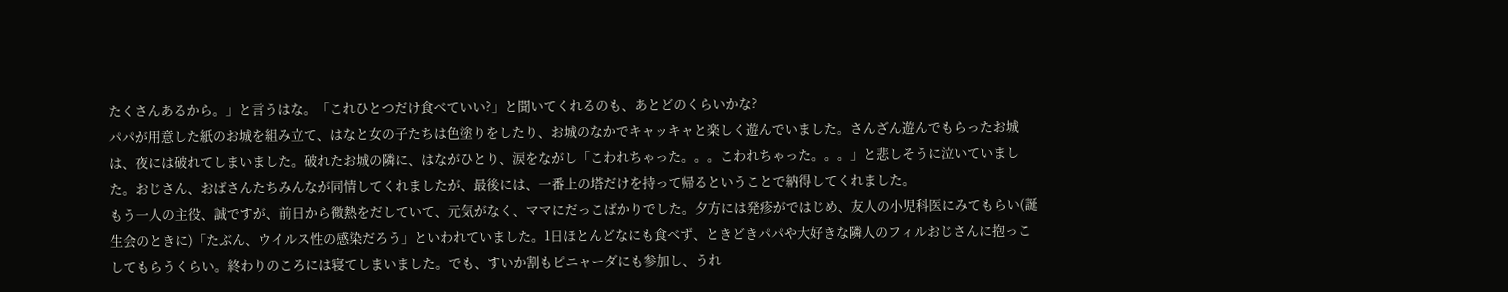たくさんあるから。」と言うはな。「これひとつだけ食べていい?」と聞いてくれるのも、あとどのくらいかな?
パパが用意した紙のお城を組み立て、はなと女の子たちは色塗りをしたり、お城のなかでキャッキャと楽しく遊んでいました。さんざん遊んでもらったお城は、夜には破れてしまいました。破れたお城の隣に、はながひとり、涙をながし「こわれちゃった。。。こわれちゃった。。。」と悲しそうに泣いていました。おじさん、おばさんたちみんなが同情してくれましたが、最後には、一番上の塔だけを持って帰るということで納得してくれました。
もう一人の主役、誠ですが、前日から微熱をだしていて、元気がなく、ママにだっこばかりでした。夕方には発疹がではじめ、友人の小児科医にみてもらい(誕生会のときに)「たぶん、ウイルス性の感染だろう」といわれていました。1日ほとんどなにも食べず、ときどきパパや大好きな隣人のフィルおじさんに抱っこしてもらうくらい。終わりのころには寝てしまいました。でも、すいか割もピニャーダにも参加し、うれ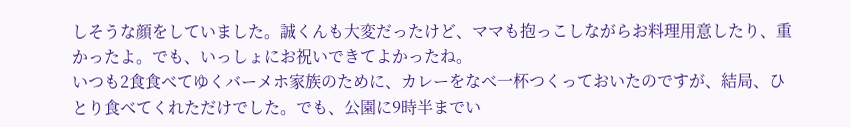しそうな顔をしていました。誠くんも大変だったけど、ママも抱っこしながらお料理用意したり、重かったよ。でも、いっしょにお祝いできてよかったね。
いつも2食食べてゆくバーメホ家族のために、カレーをなべ一杯つくっておいたのですが、結局、ひとり食べてくれただけでした。でも、公園に9時半までい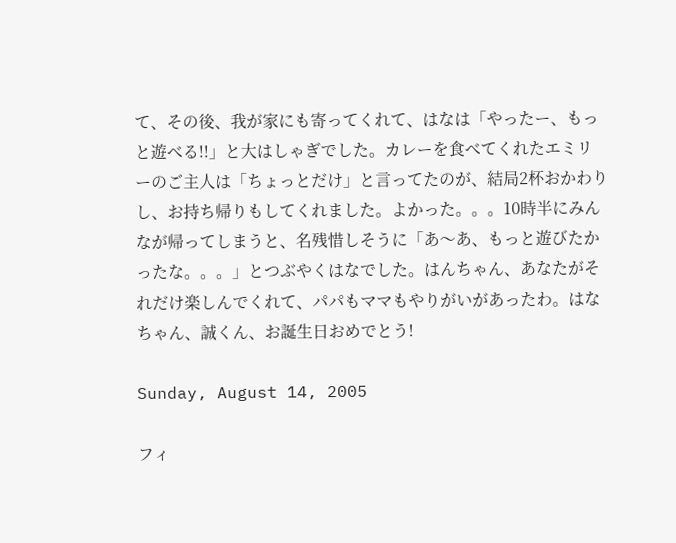て、その後、我が家にも寄ってくれて、はなは「やったー、もっと遊べる!!」と大はしゃぎでした。カレーを食べてくれたエミリーのご主人は「ちょっとだけ」と言ってたのが、結局2杯おかわりし、お持ち帰りもしてくれました。よかった。。。10時半にみんなが帰ってしまうと、名残惜しそうに「あ〜あ、もっと遊びたかったな。。。」とつぶやくはなでした。はんちゃん、あなたがそれだけ楽しんでくれて、パパもママもやりがいがあったわ。はなちゃん、誠くん、お誕生日おめでとう!

Sunday, August 14, 2005

フィ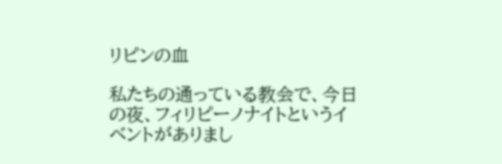リピンの血

私たちの通っている教会で、今日の夜、フィリピーノナイトというイベントがありまし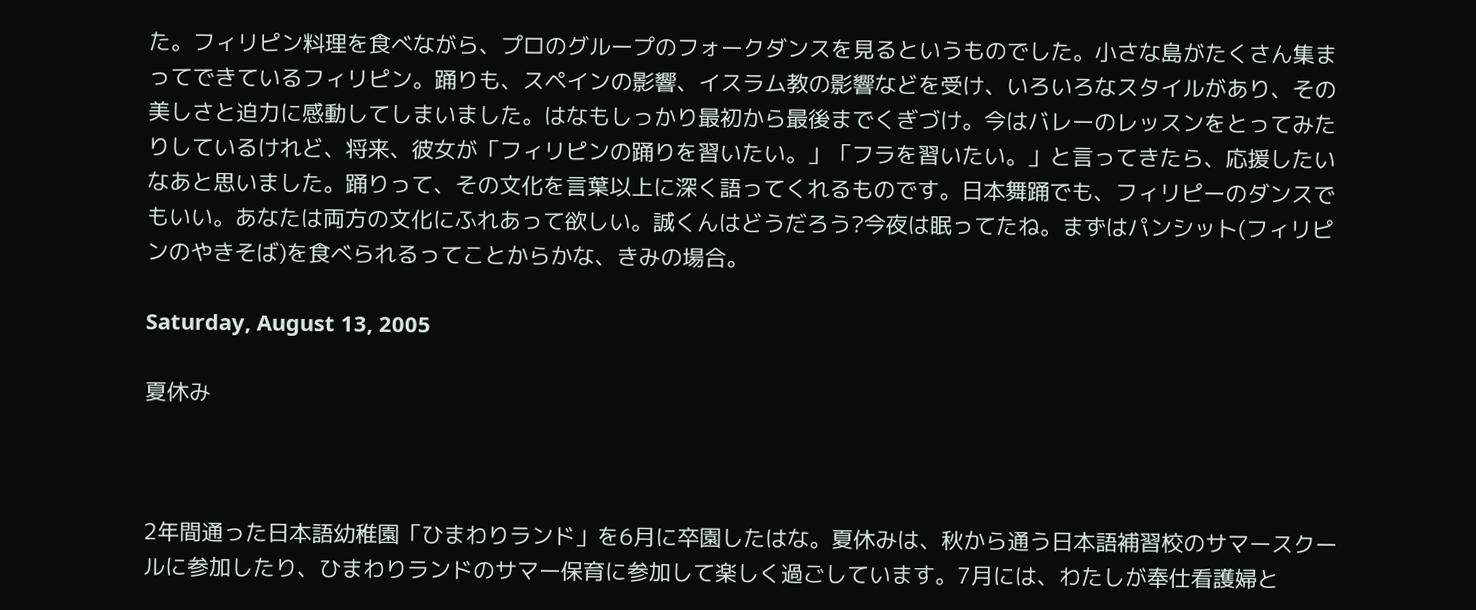た。フィリピン料理を食べながら、プロのグループのフォークダンスを見るというものでした。小さな島がたくさん集まってできているフィリピン。踊りも、スペインの影響、イスラム教の影響などを受け、いろいろなスタイルがあり、その美しさと迫力に感動してしまいました。はなもしっかり最初から最後までくぎづけ。今はバレーのレッスンをとってみたりしているけれど、将来、彼女が「フィリピンの踊りを習いたい。」「フラを習いたい。」と言ってきたら、応援したいなあと思いました。踊りって、その文化を言葉以上に深く語ってくれるものです。日本舞踊でも、フィリピーのダンスでもいい。あなたは両方の文化にふれあって欲しい。誠くんはどうだろう?今夜は眠ってたね。まずはパンシット(フィリピンのやきそば)を食べられるってことからかな、きみの場合。

Saturday, August 13, 2005

夏休み



2年間通った日本語幼稚園「ひまわりランド」を6月に卒園したはな。夏休みは、秋から通う日本語補習校のサマースクールに参加したり、ひまわりランドのサマー保育に参加して楽しく過ごしています。7月には、わたしが奉仕看護婦と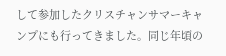して参加したクリスチャンサマーキャンプにも行ってきました。同じ年頃の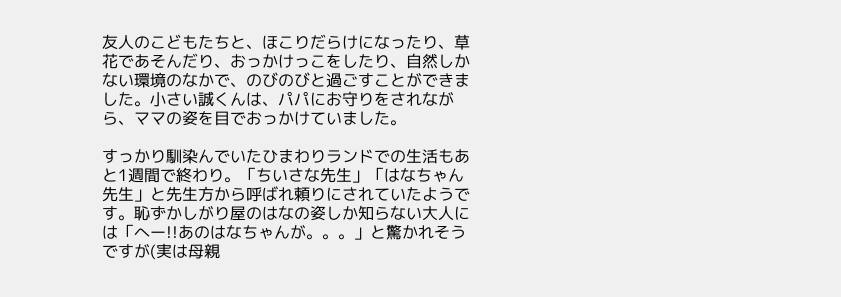友人のこどもたちと、ほこりだらけになったり、草花であそんだり、おっかけっこをしたり、自然しかない環境のなかで、のびのびと過ごすことができました。小さい誠くんは、パパにお守りをされながら、ママの姿を目でおっかけていました。

すっかり馴染んでいたひまわりランドでの生活もあと1週間で終わり。「ちいさな先生」「はなちゃん先生」と先生方から呼ばれ頼りにされていたようです。恥ずかしがり屋のはなの姿しか知らない大人には「へー!!あのはなちゃんが。。。」と驚かれそうですが(実は母親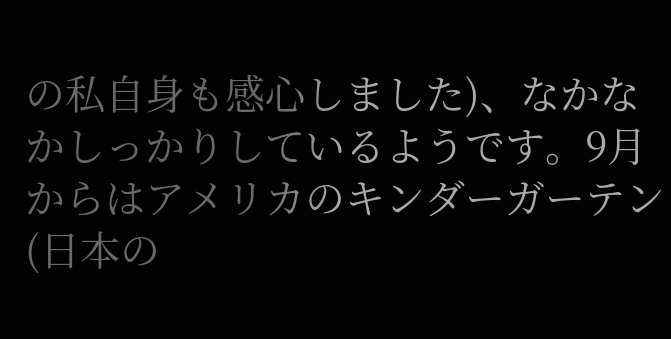の私自身も感心しました)、なかなかしっかりしているようです。9月からはアメリカのキンダーガーテン(日本の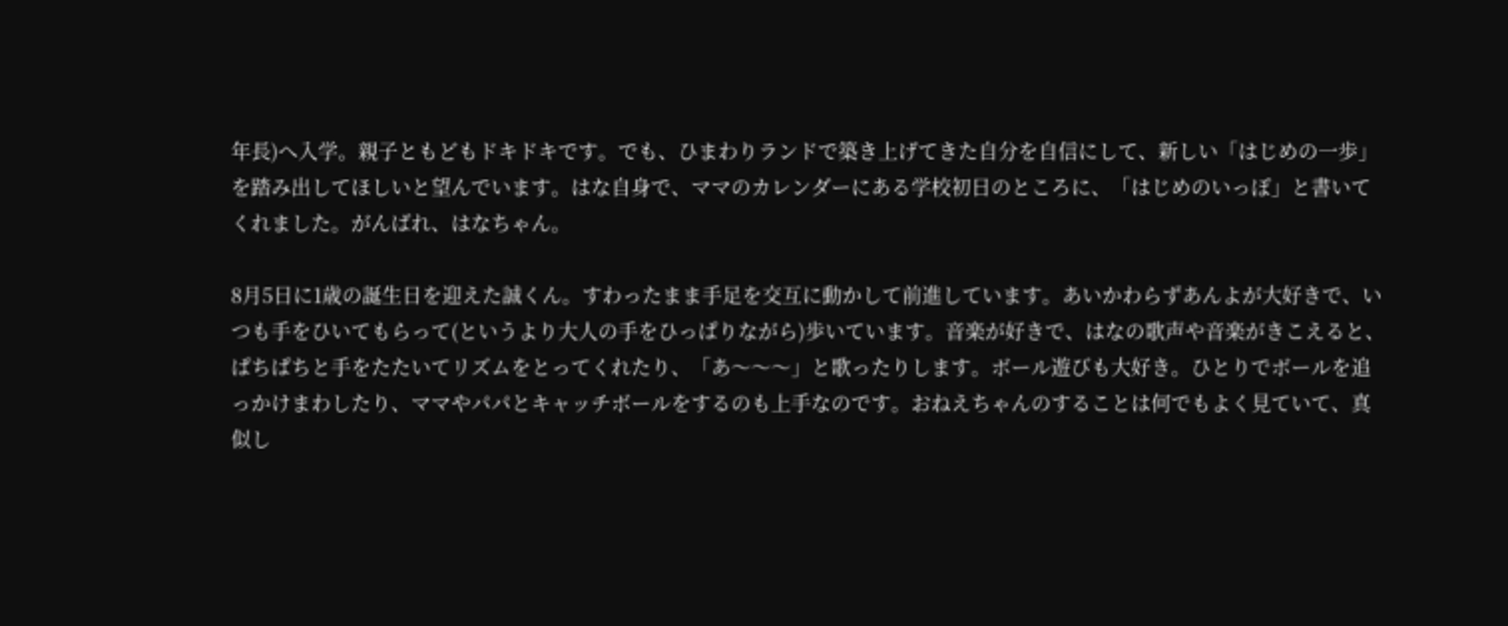年長)へ入学。親子ともどもドキドキです。でも、ひまわりランドで築き上げてきた自分を自信にして、新しい「はじめの一歩」を踏み出してほしいと望んでいます。はな自身で、ママのカレンダーにある学校初日のところに、「はじめのいっぽ」と書いてくれました。がんばれ、はなちゃん。

8月5日に1歳の誕生日を迎えた誠くん。すわったまま手足を交互に動かして前進しています。あいかわらずあんよが大好きで、いつも手をひいてもらって(というより大人の手をひっぱりながら)歩いています。音楽が好きで、はなの歌声や音楽がきこえると、ぱちぱちと手をたたいてリズムをとってくれたり、「あ〜〜〜」と歌ったりします。ボール遊びも大好き。ひとりでボールを追っかけまわしたり、ママやパパとキャッチボールをするのも上手なのです。おねえちゃんのすることは何でもよく見ていて、真似し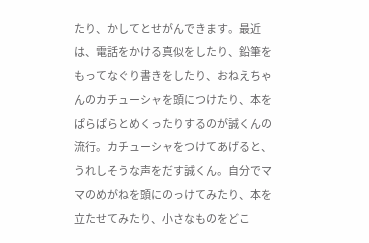たり、かしてとせがんできます。最近は、電話をかける真似をしたり、鉛筆をもってなぐり書きをしたり、おねえちゃんのカチューシャを頭につけたり、本をぱらぱらとめくったりするのが誠くんの流行。カチューシャをつけてあげると、うれしそうな声をだす誠くん。自分でママのめがねを頭にのっけてみたり、本を立たせてみたり、小さなものをどこ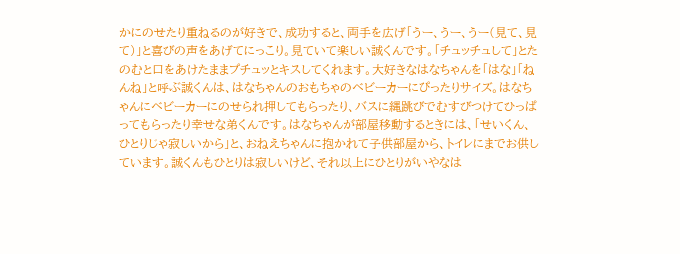かにのせたり重ねるのが好きで、成功すると、両手を広げ「うー、うー、うー(見て、見て)」と喜びの声をあげてにっこり。見ていて楽しい誠くんです。「チュッチュして」とたのむと口をあけたままプチュッとキスしてくれます。大好きなはなちゃんを「はな」「ねんね」と呼ぶ誠くんは、はなちゃんのおもちゃのベビーカーにぴったりサイズ。はなちゃんにベビーカーにのせられ押してもらったり、バスに縄跳びでむすびつけてひっぱってもらったり幸せな弟くんです。はなちゃんが部屋移動するときには、「せいくん、ひとりじゃ寂しいから」と、おねえちゃんに抱かれて子供部屋から、トイレにまでお供しています。誠くんもひとりは寂しいけど、それ以上にひとりがいやなは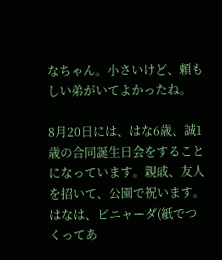なちゃん。小さいけど、頼もしい弟がいてよかったね。

8月20日には、はな6歳、誠1歳の合同誕生日会をすることになっています。親戚、友人を招いて、公園で祝います。はなは、ピニャーダ(紙でつくってあ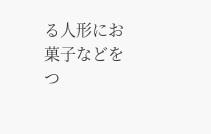る人形にお菓子などをつ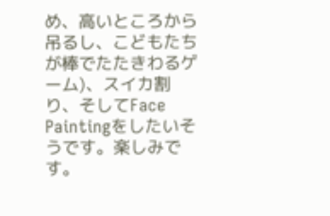め、高いところから吊るし、こどもたちが棒でたたきわるゲーム)、スイカ割り、そしてFace Paintingをしたいそうです。楽しみです。